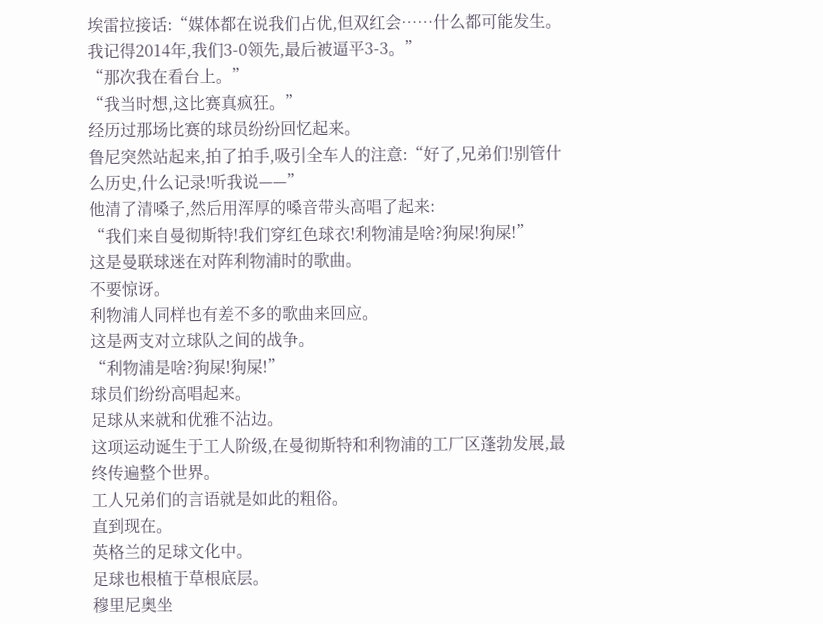埃雷拉接话:“媒体都在说我们占优,但双红会……什么都可能发生。我记得2014年,我们3-0领先,最后被逼平3-3。”
“那次我在看台上。”
“我当时想,这比赛真疯狂。”
经历过那场比赛的球员纷纷回忆起来。
鲁尼突然站起来,拍了拍手,吸引全车人的注意:“好了,兄弟们!别管什么历史,什么记录!听我说——”
他清了清嗓子,然后用浑厚的嗓音带头高唱了起来:
“我们来自曼彻斯特!我们穿红色球衣!利物浦是啥?狗屎!狗屎!”
这是曼联球迷在对阵利物浦时的歌曲。
不要惊讶。
利物浦人同样也有差不多的歌曲来回应。
这是两支对立球队之间的战争。
“利物浦是啥?狗屎!狗屎!”
球员们纷纷高唱起来。
足球从来就和优雅不沾边。
这项运动诞生于工人阶级,在曼彻斯特和利物浦的工厂区蓬勃发展,最终传遍整个世界。
工人兄弟们的言语就是如此的粗俗。
直到现在。
英格兰的足球文化中。
足球也根植于草根底层。
穆里尼奥坐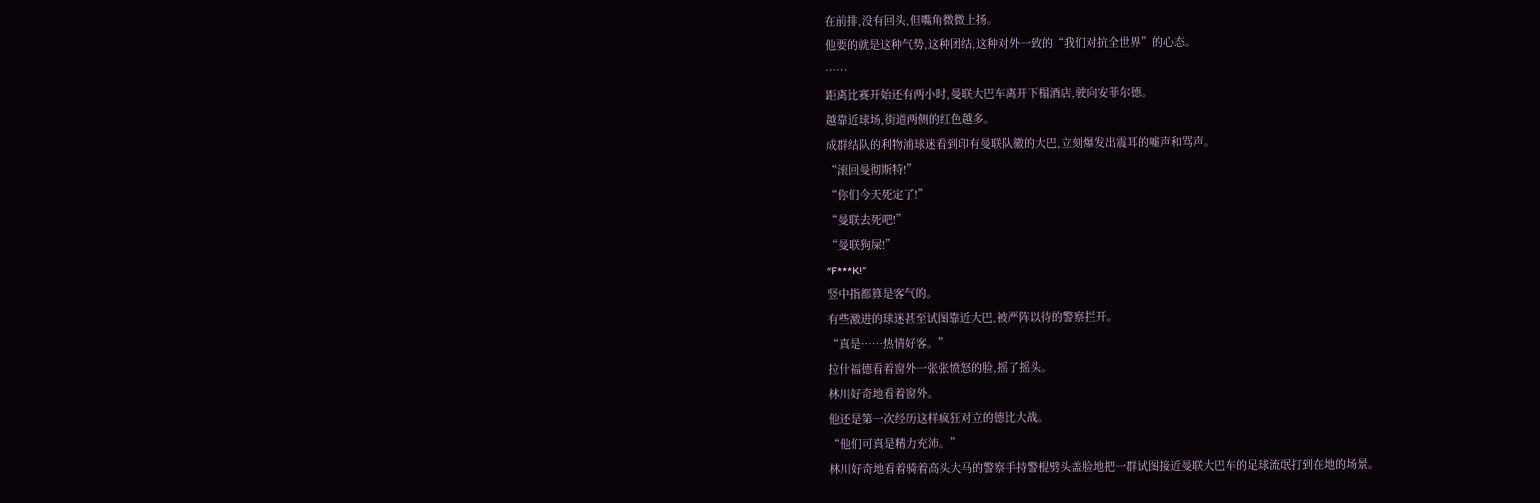在前排,没有回头,但嘴角微微上扬。
他要的就是这种气势,这种团结,这种对外一致的“我们对抗全世界”的心态。
……
距离比赛开始还有两小时,曼联大巴车离开下榻酒店,驶向安菲尔德。
越靠近球场,街道两侧的红色越多。
成群结队的利物浦球迷看到印有曼联队徽的大巴,立刻爆发出震耳的嘘声和骂声。
“滚回曼彻斯特!”
“你们今天死定了!”
“曼联去死吧!”
“曼联狗屎!”
“F***K!”
竖中指都算是客气的。
有些激进的球迷甚至试图靠近大巴,被严阵以待的警察拦开。
“真是……热情好客。”
拉什福德看着窗外一张张愤怒的脸,摇了摇头。
林川好奇地看着窗外。
他还是第一次经历这样疯狂对立的德比大战。
“他们可真是精力充沛。”
林川好奇地看着骑着高头大马的警察手持警棍劈头盖脸地把一群试图接近曼联大巴车的足球流氓打到在地的场景。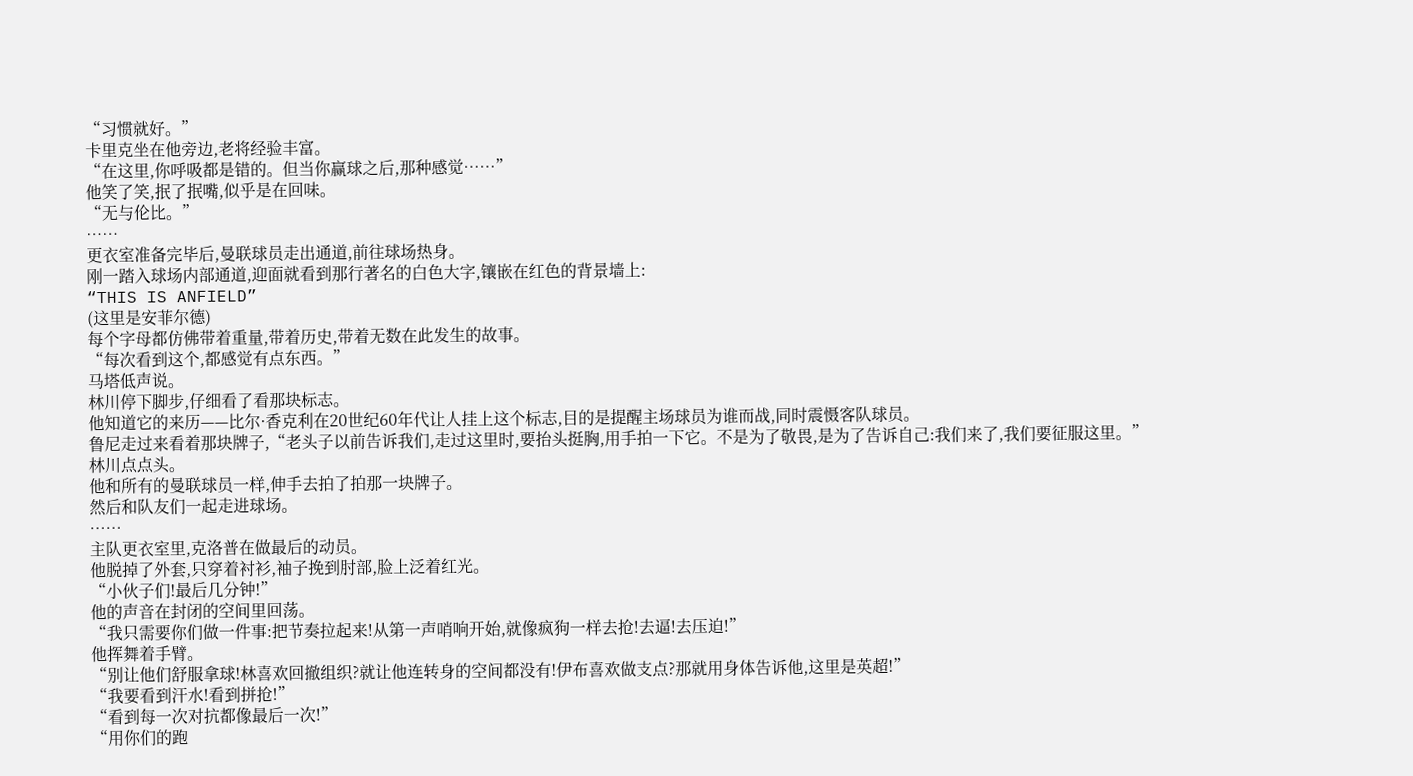“习惯就好。”
卡里克坐在他旁边,老将经验丰富。
“在这里,你呼吸都是错的。但当你赢球之后,那种感觉……”
他笑了笑,抿了抿嘴,似乎是在回味。
“无与伦比。”
……
更衣室准备完毕后,曼联球员走出通道,前往球场热身。
刚一踏入球场内部通道,迎面就看到那行著名的白色大字,镶嵌在红色的背景墙上:
“THIS IS ANFIELD”
(这里是安菲尔德)
每个字母都仿佛带着重量,带着历史,带着无数在此发生的故事。
“每次看到这个,都感觉有点东西。”
马塔低声说。
林川停下脚步,仔细看了看那块标志。
他知道它的来历——比尔·香克利在20世纪60年代让人挂上这个标志,目的是提醒主场球员为谁而战,同时震慑客队球员。
鲁尼走过来看着那块牌子,“老头子以前告诉我们,走过这里时,要抬头挺胸,用手拍一下它。不是为了敬畏,是为了告诉自己:我们来了,我们要征服这里。”
林川点点头。
他和所有的曼联球员一样,伸手去拍了拍那一块牌子。
然后和队友们一起走进球场。
……
主队更衣室里,克洛普在做最后的动员。
他脱掉了外套,只穿着衬衫,袖子挽到肘部,脸上泛着红光。
“小伙子们!最后几分钟!”
他的声音在封闭的空间里回荡。
“我只需要你们做一件事:把节奏拉起来!从第一声哨响开始,就像疯狗一样去抢!去逼!去压迫!”
他挥舞着手臂。
“别让他们舒服拿球!林喜欢回撤组织?就让他连转身的空间都没有!伊布喜欢做支点?那就用身体告诉他,这里是英超!”
“我要看到汗水!看到拼抢!”
“看到每一次对抗都像最后一次!”
“用你们的跑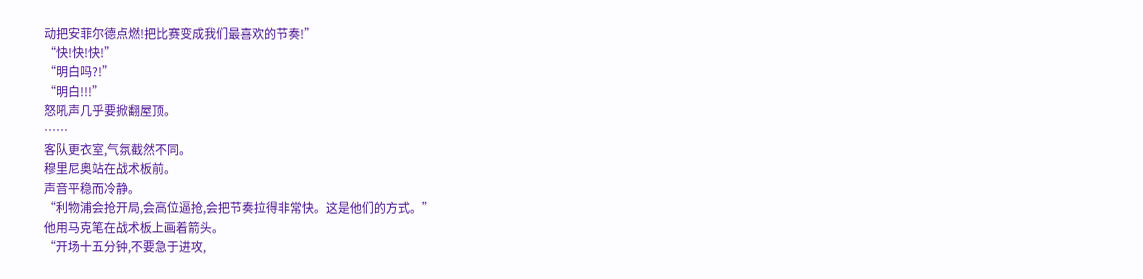动把安菲尔德点燃!把比赛变成我们最喜欢的节奏!”
“快!快!快!”
“明白吗?!”
“明白!!!”
怒吼声几乎要掀翻屋顶。
……
客队更衣室,气氛截然不同。
穆里尼奥站在战术板前。
声音平稳而冷静。
“利物浦会抢开局,会高位逼抢,会把节奏拉得非常快。这是他们的方式。”
他用马克笔在战术板上画着箭头。
“开场十五分钟,不要急于进攻,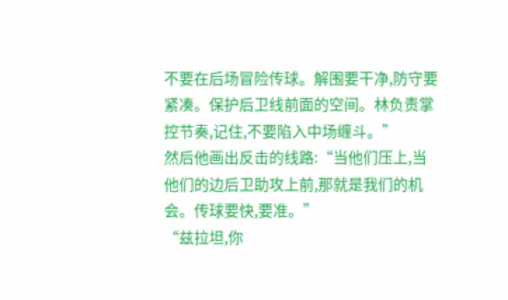不要在后场冒险传球。解围要干净,防守要紧凑。保护后卫线前面的空间。林负责掌控节奏,记住,不要陷入中场缠斗。”
然后他画出反击的线路:“当他们压上,当他们的边后卫助攻上前,那就是我们的机会。传球要快,要准。”
“兹拉坦,你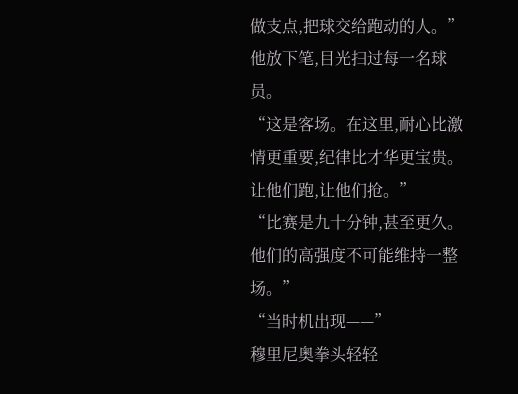做支点,把球交给跑动的人。”
他放下笔,目光扫过每一名球员。
“这是客场。在这里,耐心比激情更重要,纪律比才华更宝贵。让他们跑,让他们抢。”
“比赛是九十分钟,甚至更久。他们的高强度不可能维持一整场。”
“当时机出现——”
穆里尼奥拳头轻轻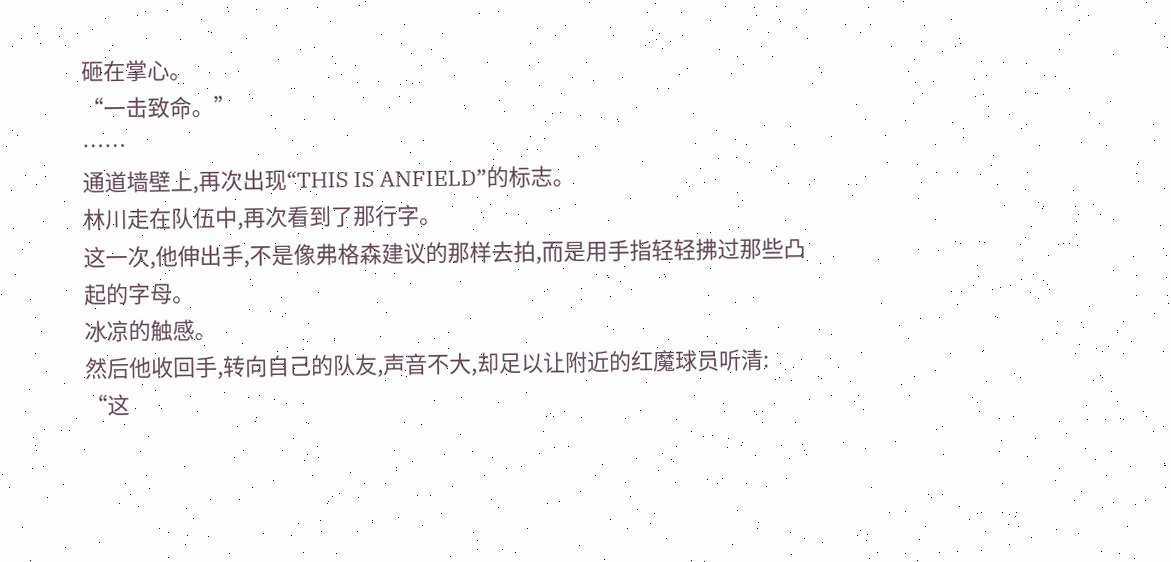砸在掌心。
“一击致命。”
……
通道墙壁上,再次出现“THIS IS ANFIELD”的标志。
林川走在队伍中,再次看到了那行字。
这一次,他伸出手,不是像弗格森建议的那样去拍,而是用手指轻轻拂过那些凸起的字母。
冰凉的触感。
然后他收回手,转向自己的队友,声音不大,却足以让附近的红魔球员听清:
“这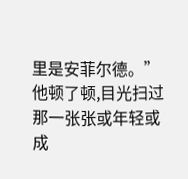里是安菲尔德。”
他顿了顿,目光扫过那一张张或年轻或成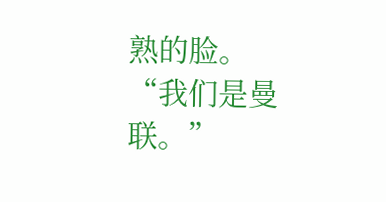熟的脸。
“我们是曼联。”